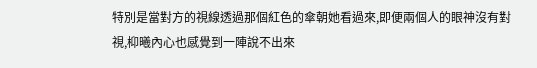特別是當對方的視線透過那個紅色的傘朝她看過來,即便兩個人的眼神沒有對視,枊曦內心也感覺到一陣說不出來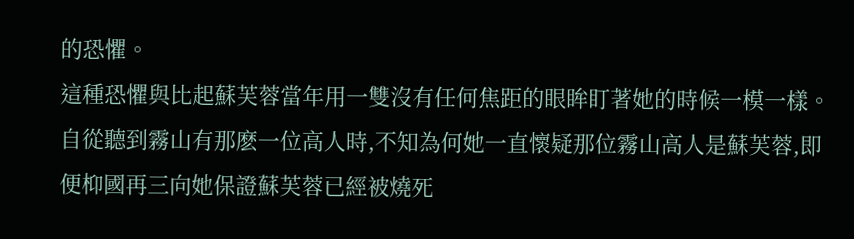的恐懼。
這種恐懼與比起蘇芙蓉當年用一雙沒有任何焦距的眼眸盯著她的時候一模一樣。
自從聽到霧山有那麽一位高人時,不知為何她一直懷疑那位霧山高人是蘇芙蓉,即便枊國再三向她保證蘇芙蓉已經被燒死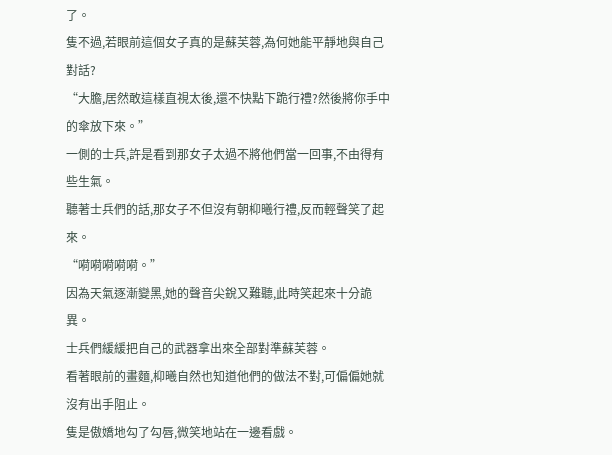了。
隻不過,若眼前這個女子真的是蘇芙蓉,為何她能平靜地與自己對話?
“大膽,居然敢這樣直視太後,還不快點下跪行禮?然後將你手中的傘放下來。”
一側的士兵,許是看到那女子太過不將他們當一回事,不由得有些生氣。
聽著士兵們的話,那女子不但沒有朝枊曦行禮,反而輕聲笑了起來。
“嗬嗬嗬嗬嗬。”
因為天氣逐漸變黑,她的聲音尖銳又難聽,此時笑起來十分詭異。
士兵們緩緩把自己的武器拿出來全部對準蘇芙蓉。
看著眼前的畫麵,枊曦自然也知道他們的做法不對,可偏偏她就沒有出手阻止。
隻是傲嬌地勾了勾唇,微笑地站在一邊看戲。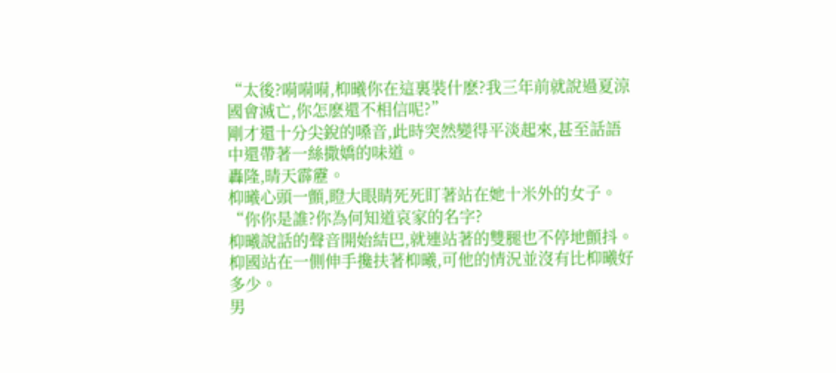“太後?嗬嗬嗬,枊曦你在這裏裝什麽?我三年前就說過夏涼國會滅亡,你怎麽還不相信呢?”
剛才還十分尖銳的嗓音,此時突然變得平淡起來,甚至話語中還帶著一絲撒嬌的味道。
轟隆,晴天霹靂。
枊曦心頭一顫,瞪大眼睛死死盯著站在她十米外的女子。
“你你是誰?你為何知道哀家的名字?
枊曦說話的聲音開始結巴,就連站著的雙腿也不停地顫抖。
枊國站在一側伸手攙扶著枊曦,可他的情況並沒有比枊曦好多少。
男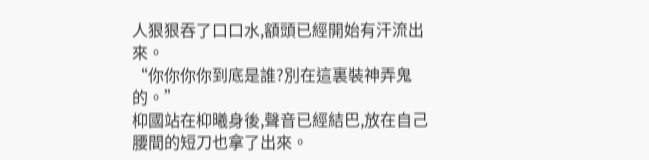人狠狠吞了口口水,額頭已經開始有汗流出來。
“你你你你到底是誰?別在這裏裝神弄鬼的。”
枊國站在枊曦身後,聲音已經結巴,放在自己腰間的短刀也拿了出來。